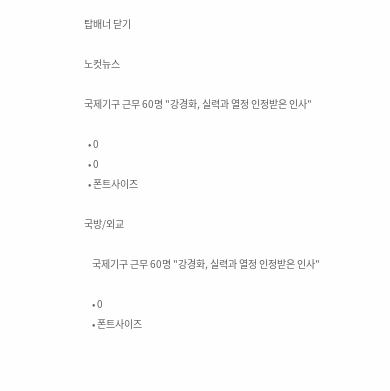탑배너 닫기

노컷뉴스

국제기구 근무 60명 "강경화, 실력과 열정 인정받은 인사"

  • 0
  • 0
  • 폰트사이즈

국방/외교

    국제기구 근무 60명 "강경화, 실력과 열정 인정받은 인사"

    • 0
    • 폰트사이즈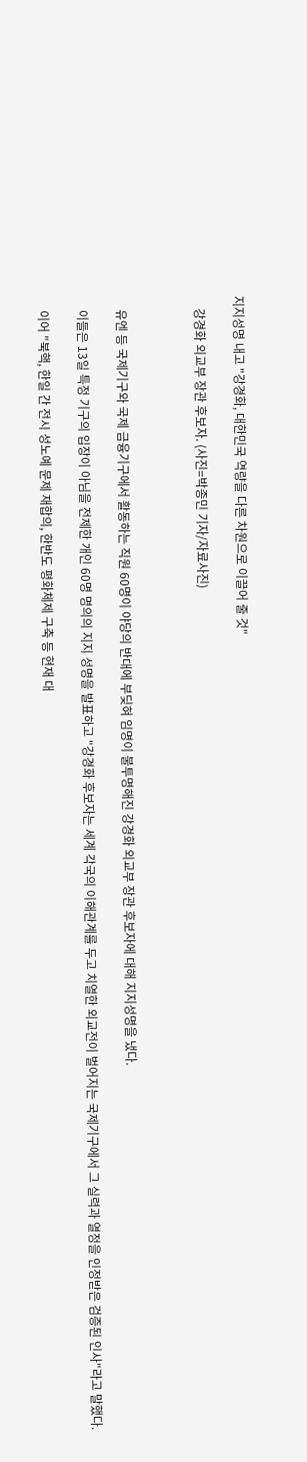지지성명 내고 "강경화, 대한민국 역량을 다른 차원으로 이끌어 줄 것"

    강경화 외교부 장관 후보자. (사진=박종민 기자/자료사진)



    유엔 등 국제기구와 국제 금융기구에서 활동하는 직원 60명이 야당의 반대에 부딪혀 임명이 불투명해진 강경화 외교부 장관 후보자에 대해 지지성명을 냈다.

    이들은 13일 특정 기구의 입장이 아님을 전제한 개인 60명 명의의 지지 성명을 발표하고 "강경화 후보자는 세계 각국의 이해관계를 두고 치열한 외교전이 벌어지는 국제기구에서 그 실력과 열정을 인정받은 검증된 인사"라고 말했다.

    이어 "북핵, 한일 간 전시 성노예 문제 재합의, 한반도 평화체제 구축 등 현재 대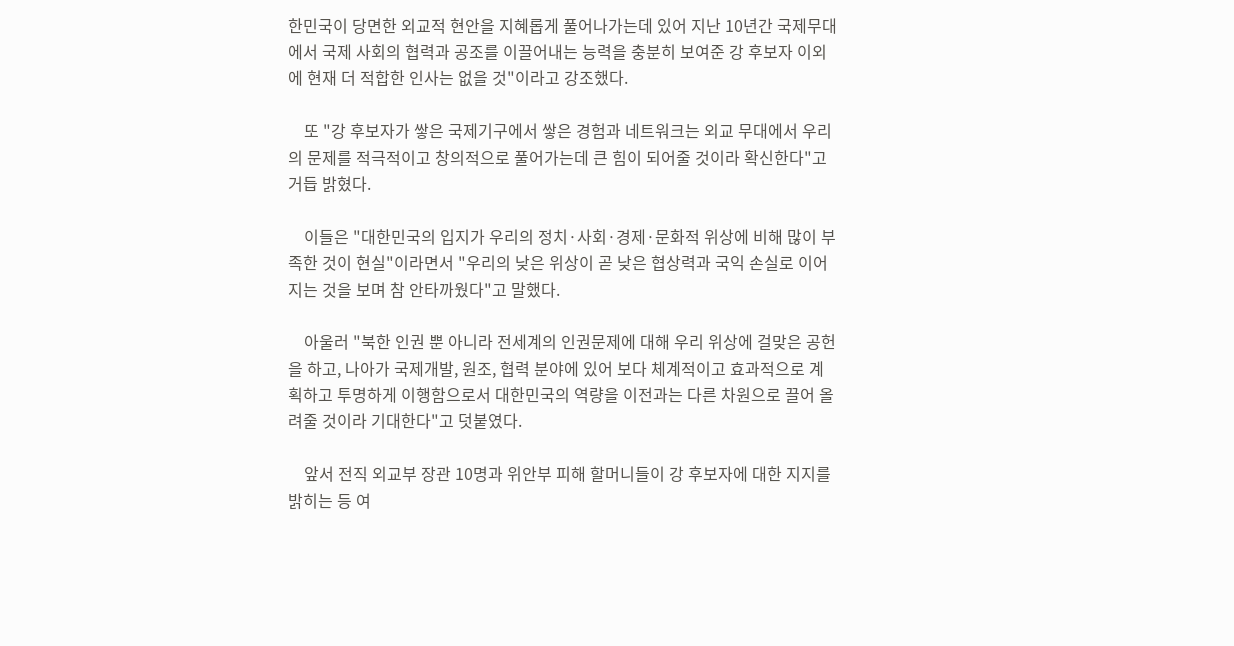한민국이 당면한 외교적 현안을 지혜롭게 풀어나가는데 있어 지난 10년간 국제무대에서 국제 사회의 협력과 공조를 이끌어내는 능력을 충분히 보여준 강 후보자 이외에 현재 더 적합한 인사는 없을 것"이라고 강조했다.

    또 "강 후보자가 쌓은 국제기구에서 쌓은 경험과 네트워크는 외교 무대에서 우리의 문제를 적극적이고 창의적으로 풀어가는데 큰 힘이 되어줄 것이라 확신한다"고 거듭 밝혔다.

    이들은 "대한민국의 입지가 우리의 정치·사회·경제·문화적 위상에 비해 많이 부족한 것이 현실"이라면서 "우리의 낮은 위상이 곧 낮은 협상력과 국익 손실로 이어지는 것을 보며 참 안타까웠다"고 말했다.

    아울러 "북한 인권 뿐 아니라 전세계의 인권문제에 대해 우리 위상에 걸맞은 공헌을 하고, 나아가 국제개발, 원조, 협력 분야에 있어 보다 체계적이고 효과적으로 계획하고 투명하게 이행함으로서 대한민국의 역량을 이전과는 다른 차원으로 끌어 올려줄 것이라 기대한다"고 덧붙였다.

    앞서 전직 외교부 장관 10명과 위안부 피해 할머니들이 강 후보자에 대한 지지를 밝히는 등 여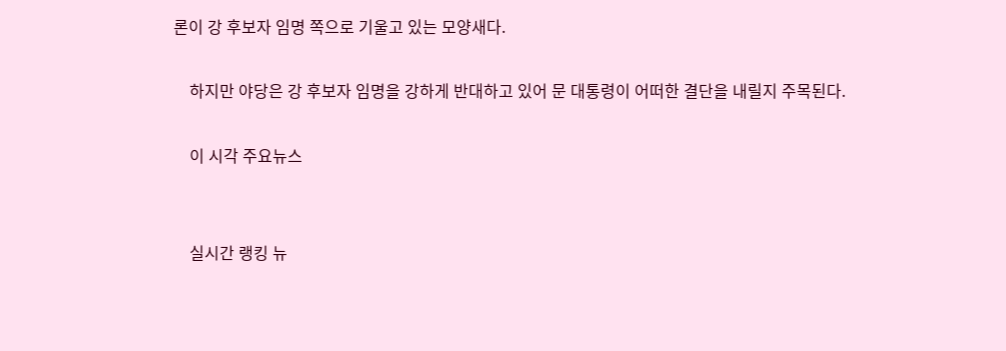론이 강 후보자 임명 쪽으로 기울고 있는 모양새다.

    하지만 야당은 강 후보자 임명을 강하게 반대하고 있어 문 대통령이 어떠한 결단을 내릴지 주목된다.

    이 시각 주요뉴스


    실시간 랭킹 뉴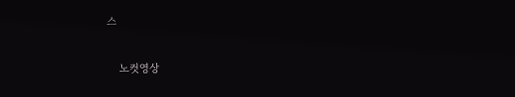스

    노컷영상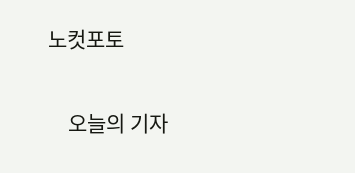노컷포토

    오늘의 기자